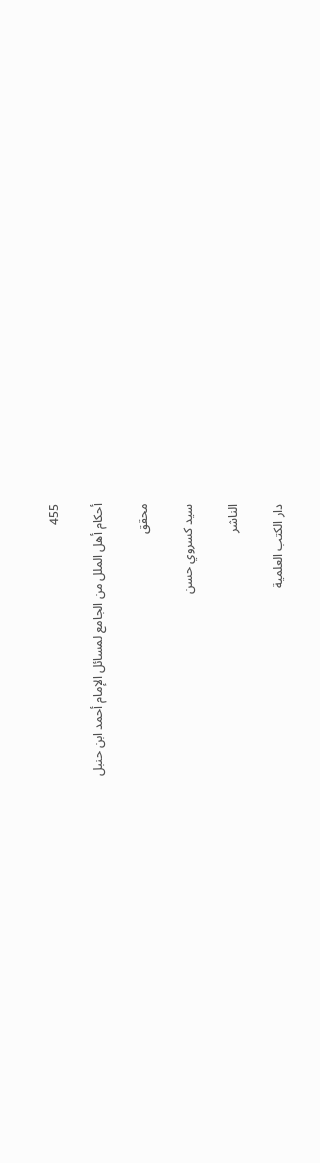455

أحكام أهل الملل من الجامع لمسائل الإمام أحمد ابن حنبل

محقق

سيد كسروي حسن

الناشر

دار الكتب العلمية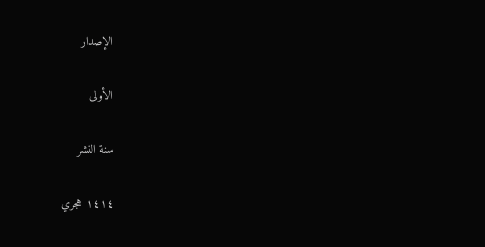الإصدار

الأولى

سنة النشر

١٤١٤ هجري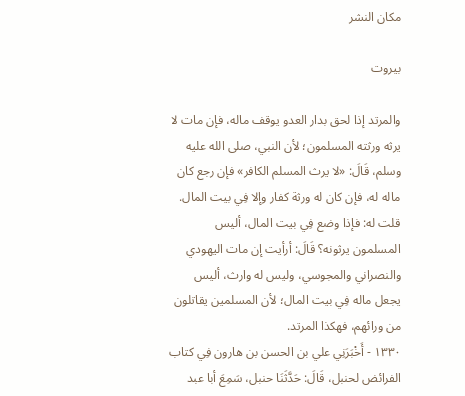مكان النشر

بيروت

والمرتد إذا لحق بدار العدو يوقف ماله، فإن مات لا يرثه ورثته المسلمون؛ لأن النبي، صلى الله عليه وسلم، قَالَ: «لا يرث المسلم الكافر» فإن رجع كان ماله له، فإن كان له ورثة كفار وإلا فِي بيت المال.
قلت له: فإذا وضع فِي بيت المال، أليس المسلمون يرثونه؟ قَالَ: أرأيت إن مات اليهودي والنصراني والمجوسي، وليس له وارث، أليس يجعل ماله فِي بيت المال؛ لأن المسلمين يقاتلون من ورائهم، فهكذا المرتد.
١٣٣٠ - أَخْبَرَنِي علي بن الحسن بن هارون فِي كتاب الفرائض لحنبل، قَالَ: حَدَّثَنَا حنبل، سَمِعَ أبا عبد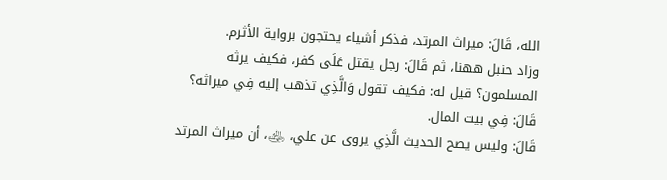الله، قَالَ: ميراث المرتد، فذكر أشياء يحتجون برواية الأثرم.
وزاد حنبل ههنا، ثم قَالَ: رجل يقتل عَلَى كفر، فكيف يرثه المسلمون؟ قيل له: فكيف تقول وَالَّذِي تذهب إليه فِي ميراثه؟ قَالَ: فِي بيت المال.
قَالَ: وليس يصح الحديث الَّذِي يروى عن علي، ﵁، أن ميراث المرتد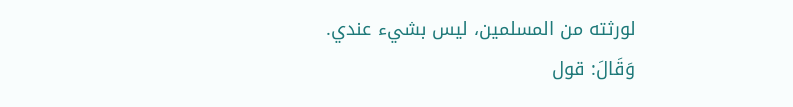لورثته من المسلمين، ليس بشيء عندي.
وَقَالَ: قول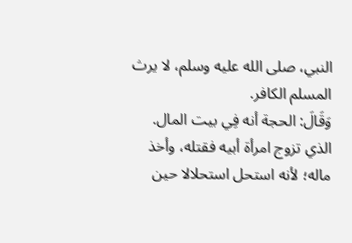النبي، صلى الله عليه وسلم، لا يرث المسلم الكافر.
وَقَالَ: الحجة أنه فِي بيت المال.
الذي تزوج امرأة أبيه فقتله، وأخذ ماله؛ لأنه استحل استحلالا حين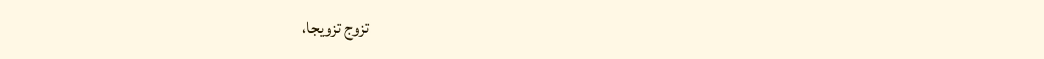تزوج تزويجا،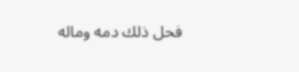فحل ذلك دمه وماله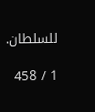للسلطان.

1 / 458